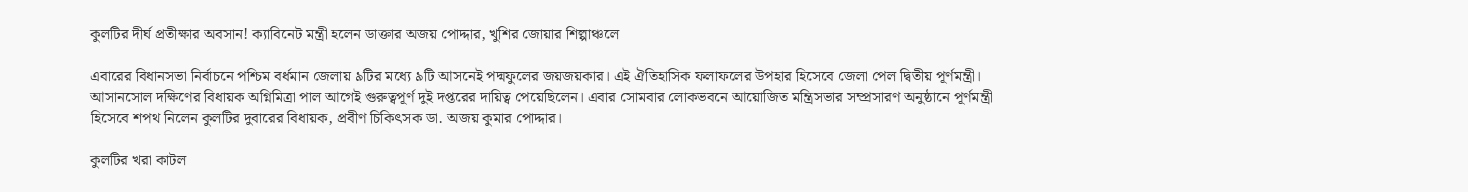কুলটির দীর্ঘ প্রতীক্ষার অবসান! ক্যাবিনেট মন্ত্রী হলেন ডাক্তার অজয় পোদ্দার, খুশির জোয়ার শিল্পাঞ্চলে

এবারের বিধানসভা নির্বাচনে পশ্চিম বর্ধমান জেলায় ৯টির মধ্যে ৯টি আসনেই পদ্মফুলের জয়জয়কার। এই ঐতিহাসিক ফলাফলের উপহার হিসেবে জেলা পেল দ্বিতীয় পূর্ণমন্ত্রী। আসানসোল দক্ষিণের বিধায়ক অগ্নিমিত্রা পাল আগেই গুরুত্বপূর্ণ দুই দপ্তরের দায়িত্ব পেয়েছিলেন। এবার সোমবার লোকভবনে আয়োজিত মন্ত্রিসভার সম্প্রসারণ অনুষ্ঠানে পূর্ণমন্ত্রী হিসেবে শপথ নিলেন কুলটির দুবারের বিধায়ক, প্রবীণ চিকিৎসক ডা. অজয় কুমার পোদ্দার।

কুলটির খরা কাটল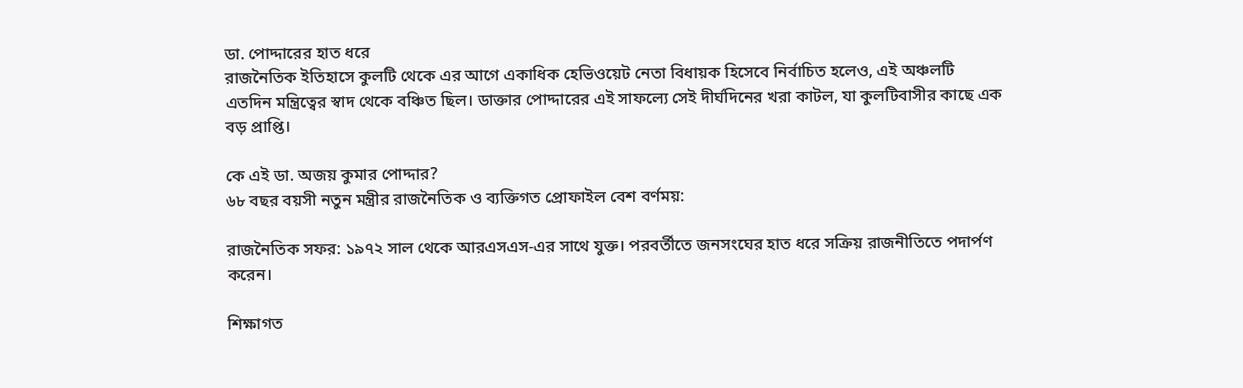ডা. পোদ্দারের হাত ধরে
রাজনৈতিক ইতিহাসে কুলটি থেকে এর আগে একাধিক হেভিওয়েট নেতা বিধায়ক হিসেবে নির্বাচিত হলেও, এই অঞ্চলটি এতদিন মন্ত্রিত্বের স্বাদ থেকে বঞ্চিত ছিল। ডাক্তার পোদ্দারের এই সাফল্যে সেই দীর্ঘদিনের খরা কাটল, যা কুলটিবাসীর কাছে এক বড় প্রাপ্তি।

কে এই ডা. অজয় কুমার পোদ্দার?
৬৮ বছর বয়সী নতুন মন্ত্রীর রাজনৈতিক ও ব্যক্তিগত প্রোফাইল বেশ বর্ণময়:

রাজনৈতিক সফর: ১৯৭২ সাল থেকে আরএসএস-এর সাথে যুক্ত। পরবর্তীতে জনসংঘের হাত ধরে সক্রিয় রাজনীতিতে পদার্পণ করেন।

শিক্ষাগত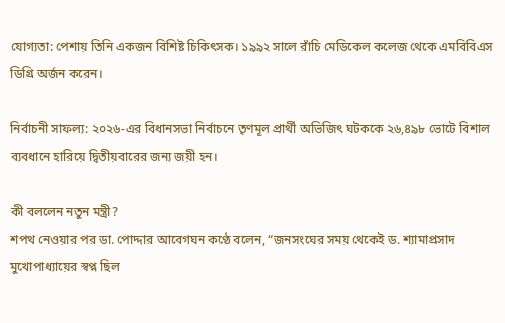যোগ্যতা: পেশায় তিনি একজন বিশিষ্ট চিকিৎসক। ১৯৯২ সালে রাঁচি মেডিকেল কলেজ থেকে এমবিবিএস ডিগ্রি অর্জন করেন।

নির্বাচনী সাফল্য: ২০২৬-এর বিধানসভা নির্বাচনে তৃণমূল প্রার্থী অভিজিৎ ঘটককে ২৬,৪৯৮ ভোটে বিশাল ব্যবধানে হারিয়ে দ্বিতীয়বারের জন্য জয়ী হন।

কী বললেন নতুন মন্ত্রী?
শপথ নেওয়ার পর ডা. পোদ্দার আবেগঘন কণ্ঠে বলেন, “জনসংঘের সময় থেকেই ড. শ্যামাপ্রসাদ মুখোপাধ্যায়ের স্বপ্ন ছিল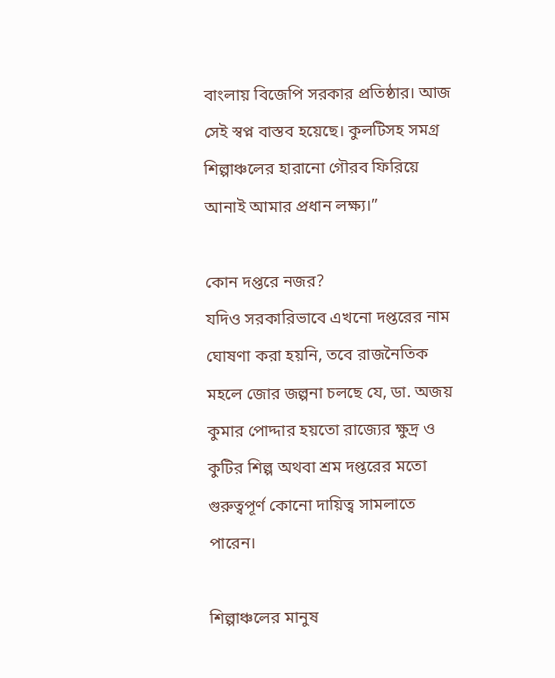বাংলায় বিজেপি সরকার প্রতিষ্ঠার। আজ সেই স্বপ্ন বাস্তব হয়েছে। কুলটিসহ সমগ্র শিল্পাঞ্চলের হারানো গৌরব ফিরিয়ে আনাই আমার প্রধান লক্ষ্য।”

কোন দপ্তরে নজর?
যদিও সরকারিভাবে এখনো দপ্তরের নাম ঘোষণা করা হয়নি, তবে রাজনৈতিক মহলে জোর জল্পনা চলছে যে, ডা. অজয় কুমার পোদ্দার হয়তো রাজ্যের ক্ষুদ্র ও কুটির শিল্প অথবা শ্রম দপ্তরের মতো গুরুত্বপূর্ণ কোনো দায়িত্ব সামলাতে পারেন।

শিল্পাঞ্চলের মানুষ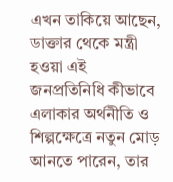এখন তাকিয়ে আছেন, ডাক্তার থেকে মন্ত্রী হওয়া এই জনপ্রতিনিধি কীভাবে এলাকার অর্থনীতি ও শিল্পক্ষেত্রে নতুন মোড় আনতে পারেন, তার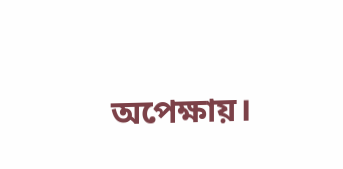অপেক্ষায়।